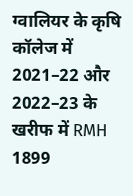ग्वालियर के कृषि कॉलेज में 2021–22 और 2022–23 के खरीफ में RMH 1899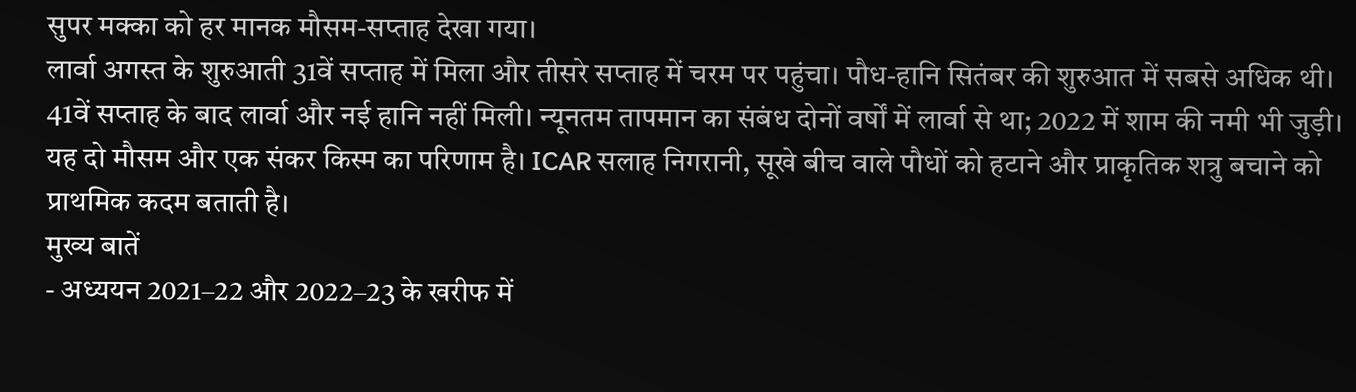सुपर मक्का को हर मानक मौसम-सप्ताह देखा गया।
लार्वा अगस्त के शुरुआती 31वें सप्ताह में मिला और तीसरे सप्ताह में चरम पर पहुंचा। पौध-हानि सितंबर की शुरुआत में सबसे अधिक थी।
41वें सप्ताह के बाद लार्वा और नई हानि नहीं मिली। न्यूनतम तापमान का संबंध दोनों वर्षों में लार्वा से था; 2022 में शाम की नमी भी जुड़ी।
यह दो मौसम और एक संकर किस्म का परिणाम है। ICAR सलाह निगरानी, सूखे बीच वाले पौधों को हटाने और प्राकृतिक शत्रु बचाने को प्राथमिक कदम बताती है।
मुख्य बातें
- अध्ययन 2021–22 और 2022–23 के खरीफ में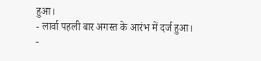हुआ।
- लार्वा पहली बार अगस्त के आरंभ में दर्ज हुआ।
-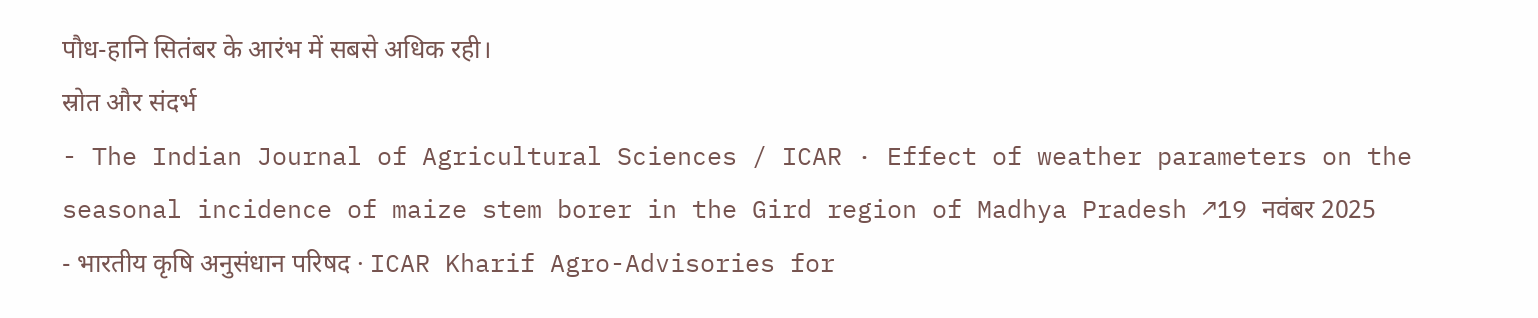पौध-हानि सितंबर के आरंभ में सबसे अधिक रही।
स्रोत और संदर्भ
- The Indian Journal of Agricultural Sciences / ICAR · Effect of weather parameters on the seasonal incidence of maize stem borer in the Gird region of Madhya Pradesh ↗19 नवंबर 2025
- भारतीय कृषि अनुसंधान परिषद · ICAR Kharif Agro-Advisories for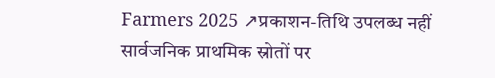Farmers 2025 ↗प्रकाशन-तिथि उपलब्ध नहीं
सार्वजनिक प्राथमिक स्रोतों पर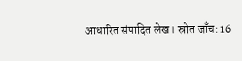आधारित संपादित लेख। स्रोत जाँच: 16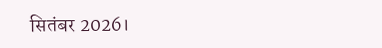सितंबर 2026।